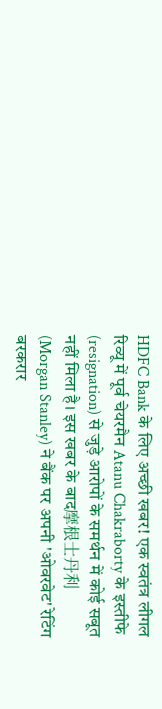HDFC Bank के लिए अच्छी खबर! एक स्वतंत्र लीगल रिव्यू में पूर्व चेयरमैन Atanu Chakraborty के इस्तीफे (resignation) से जुड़े आरोपों के समर्थन में कोई सबूत नहीं मिला है। इस खबर के बाद摩根士丹利 (Morgan Stanley) ने बैंक पर अपनी 'ओवरवेट' रेटिंग बरकरार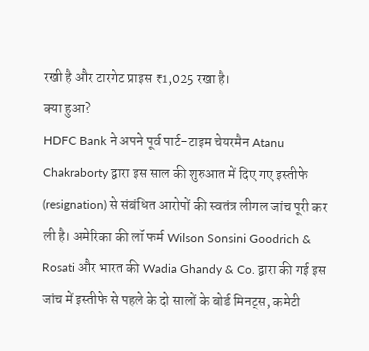रखी है और टारगेट प्राइस ₹1,025 रखा है।
क्या हुआ?
HDFC Bank ने अपने पूर्व पार्ट-टाइम चेयरमैन Atanu Chakraborty द्वारा इस साल की शुरुआत में दिए गए इस्तीफे (resignation) से संबंधित आरोपों की स्वतंत्र लीगल जांच पूरी कर ली है। अमेरिका की लॉ फर्म Wilson Sonsini Goodrich & Rosati और भारत की Wadia Ghandy & Co. द्वारा की गई इस जांच में इस्तीफे से पहले के दो सालों के बोर्ड मिनट्स, कमेटी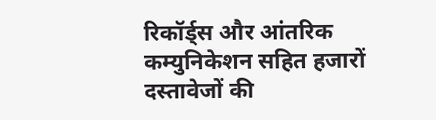रिकॉर्ड्स और आंतरिक कम्युनिकेशन सहित हजारों दस्तावेजों की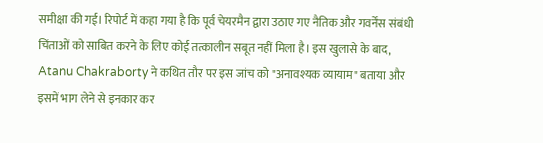समीक्षा की गई। रिपोर्ट में कहा गया है कि पूर्व चेयरमैन द्वारा उठाए गए नैतिक और गवर्नेंस संबंधी चिंताओं को साबित करने के लिए कोई तत्कालीन सबूत नहीं मिला है। इस खुलासे के बाद, Atanu Chakraborty ने कथित तौर पर इस जांच को "अनावश्यक व्यायाम" बताया और इसमें भाग लेने से इनकार कर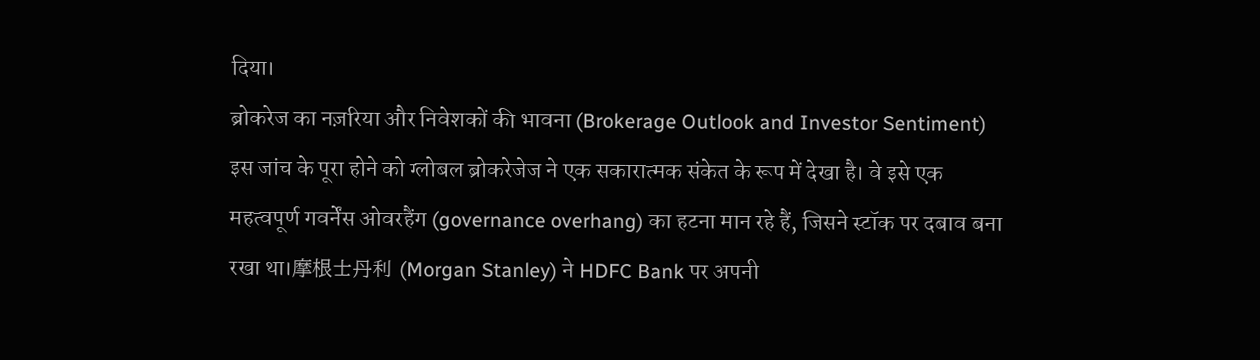दिया।
ब्रोकरेज का नज़रिया और निवेशकों की भावना (Brokerage Outlook and Investor Sentiment)
इस जांच के पूरा होने को ग्लोबल ब्रोकरेजेज ने एक सकारात्मक संकेत के रूप में देखा है। वे इसे एक महत्वपूर्ण गवर्नेंस ओवरहैंग (governance overhang) का हटना मान रहे हैं, जिसने स्टॉक पर दबाव बना रखा था।摩根士丹利 (Morgan Stanley) ने HDFC Bank पर अपनी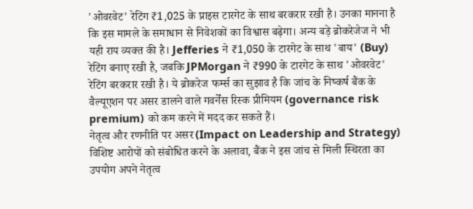'ओवरवेट' रेटिंग ₹1,025 के प्राइस टारगेट के साथ बरकरार रखी है। उनका मानना है कि इस मामले के समाधान से निवेशकों का विश्वास बढ़ेगा। अन्य बड़े ब्रोकरेजेज ने भी यही राय व्यक्त की है। Jefferies ने ₹1,050 के टारगेट के साथ 'बाय' (Buy) रेटिंग बनाए रखी है, जबकि JPMorgan ने ₹990 के टारगेट के साथ 'ओवरवेट' रेटिंग बरकरार रखी है। ये ब्रोकरेज फर्म्स का सुझाव है कि जांच के निष्कर्ष बैंक के वैल्यूएशन पर असर डालने वाले गवर्नेंस रिस्क प्रीमियम (governance risk premium) को कम करने में मदद कर सकते हैं।
नेतृत्व और रणनीति पर असर (Impact on Leadership and Strategy)
विशिष्ट आरोपों को संबोधित करने के अलावा, बैंक ने इस जांच से मिली स्थिरता का उपयोग अपने नेतृत्व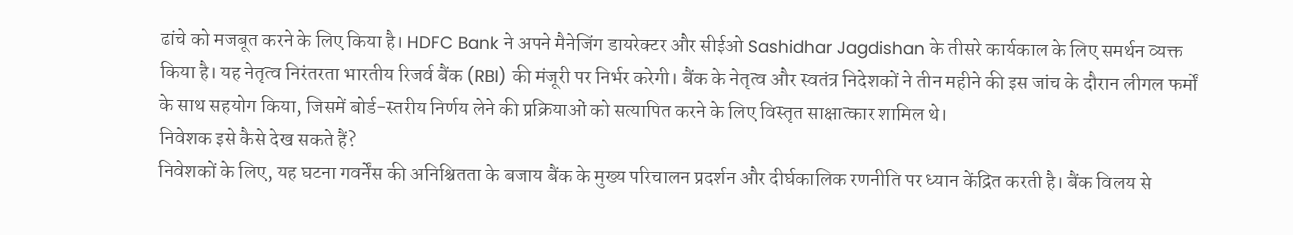ढांचे को मजबूत करने के लिए किया है। HDFC Bank ने अपने मैनेजिंग डायरेक्टर और सीईओ Sashidhar Jagdishan के तीसरे कार्यकाल के लिए समर्थन व्यक्त किया है। यह नेतृत्व निरंतरता भारतीय रिजर्व बैंक (RBI) की मंजूरी पर निर्भर करेगी। बैंक के नेतृत्व और स्वतंत्र निदेशकों ने तीन महीने की इस जांच के दौरान लीगल फर्मों के साथ सहयोग किया, जिसमें बोर्ड-स्तरीय निर्णय लेने की प्रक्रियाओं को सत्यापित करने के लिए विस्तृत साक्षात्कार शामिल थे।
निवेशक इसे कैसे देख सकते हैं?
निवेशकों के लिए, यह घटना गवर्नेंस की अनिश्चितता के बजाय बैंक के मुख्य परिचालन प्रदर्शन और दीर्घकालिक रणनीति पर ध्यान केंद्रित करती है। बैंक विलय से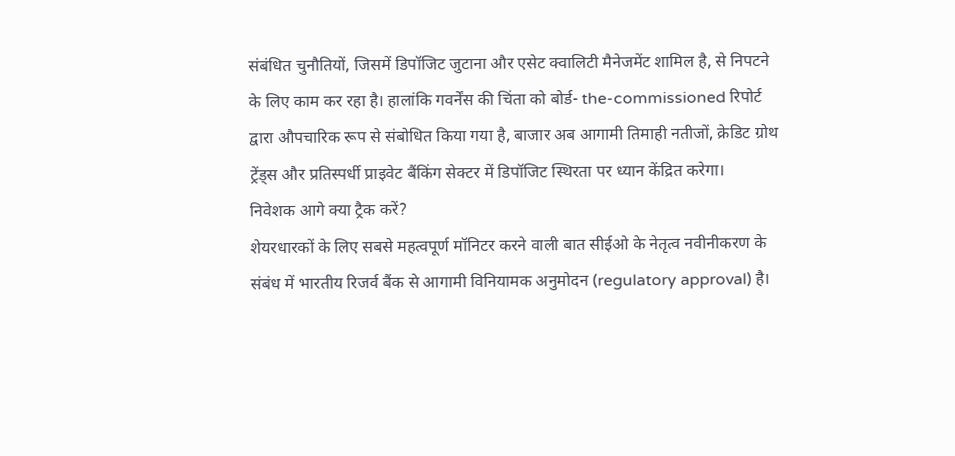संबंधित चुनौतियों, जिसमें डिपॉजिट जुटाना और एसेट क्वालिटी मैनेजमेंट शामिल है, से निपटने के लिए काम कर रहा है। हालांकि गवर्नेंस की चिंता को बोर्ड- the-commissioned रिपोर्ट द्वारा औपचारिक रूप से संबोधित किया गया है, बाजार अब आगामी तिमाही नतीजों, क्रेडिट ग्रोथ ट्रेंड्स और प्रतिस्पर्धी प्राइवेट बैंकिंग सेक्टर में डिपॉजिट स्थिरता पर ध्यान केंद्रित करेगा।
निवेशक आगे क्या ट्रैक करें?
शेयरधारकों के लिए सबसे महत्वपूर्ण मॉनिटर करने वाली बात सीईओ के नेतृत्व नवीनीकरण के संबंध में भारतीय रिजर्व बैंक से आगामी विनियामक अनुमोदन (regulatory approval) है।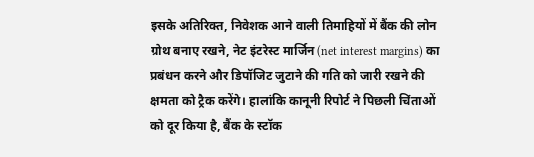इसके अतिरिक्त, निवेशक आने वाली तिमाहियों में बैंक की लोन ग्रोथ बनाए रखने, नेट इंटरेस्ट मार्जिन (net interest margins) का प्रबंधन करने और डिपॉजिट जुटाने की गति को जारी रखने की क्षमता को ट्रैक करेंगे। हालांकि कानूनी रिपोर्ट ने पिछली चिंताओं को दूर किया है, बैंक के स्टॉक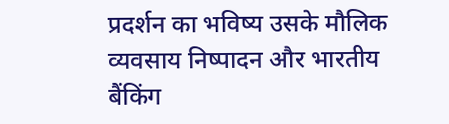प्रदर्शन का भविष्य उसके मौलिक व्यवसाय निष्पादन और भारतीय बैंकिंग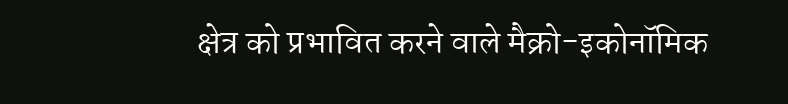क्षेत्र को प्रभावित करने वाले मैक्रो-इकोनॉमिक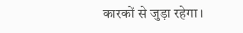कारकों से जुड़ा रहेगा।